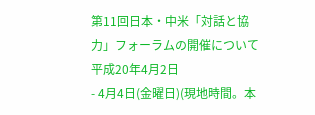第11回日本・中米「対話と協力」フォーラムの開催について
平成20年4月2日
- 4月4日(金曜日)(現地時間。本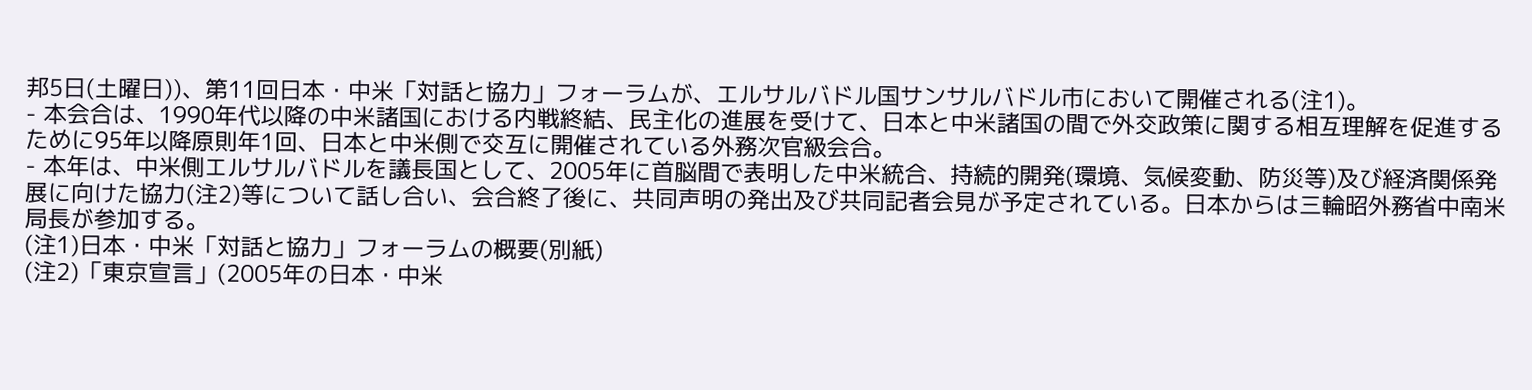邦5日(土曜日))、第11回日本・中米「対話と協力」フォーラムが、エルサルバドル国サンサルバドル市において開催される(注1)。
- 本会合は、1990年代以降の中米諸国における内戦終結、民主化の進展を受けて、日本と中米諸国の間で外交政策に関する相互理解を促進するために95年以降原則年1回、日本と中米側で交互に開催されている外務次官級会合。
- 本年は、中米側エルサルバドルを議長国として、2005年に首脳間で表明した中米統合、持続的開発(環境、気候変動、防災等)及び経済関係発展に向けた協力(注2)等について話し合い、会合終了後に、共同声明の発出及び共同記者会見が予定されている。日本からは三輪昭外務省中南米局長が参加する。
(注1)日本・中米「対話と協力」フォーラムの概要(別紙)
(注2)「東京宣言」(2005年の日本・中米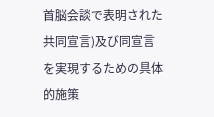首脳会談で表明された共同宣言)及び同宣言を実現するための具体的施策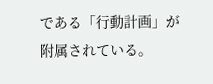である「行動計画」が附属されている。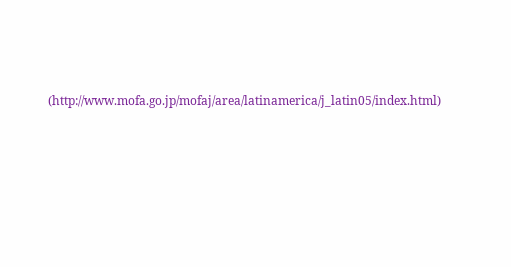(http://www.mofa.go.jp/mofaj/area/latinamerica/j_latin05/index.html)